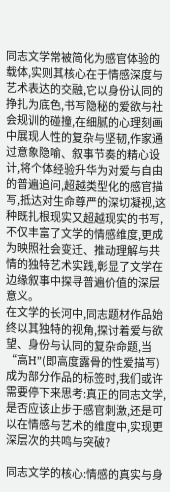同志文学常被简化为感官体验的载体,实则其核心在于情感深度与艺术表达的交融,它以身份认同的挣扎为底色,书写隐秘的爱欲与社会规训的碰撞,在细腻的心理刻画中展现人性的复杂与坚韧,作家通过意象隐喻、叙事节奏的精心设计,将个体经验升华为对爱与自由的普遍追问,超越类型化的感官描写,抵达对生命尊严的深切凝视,这种既扎根现实又超越现实的书写,不仅丰富了文学的情感维度,更成为映照社会变迁、推动理解与共情的独特艺术实践,彰显了文学在边缘叙事中探寻普遍价值的深层意义。
在文学的长河中,同志题材作品始终以其独特的视角,探讨着爱与欲望、身份与认同的复杂命题,当“高H”(即高度露骨的性爱描写)成为部分作品的标签时,我们或许需要停下来思考:真正的同志文学,是否应该止步于感官刺激,还是可以在情感与艺术的维度中,实现更深层次的共鸣与突破?

同志文学的核心:情感的真实与身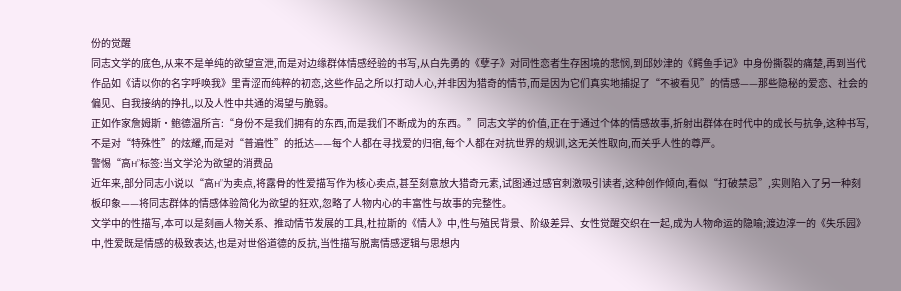份的觉醒
同志文学的底色,从来不是单纯的欲望宣泄,而是对边缘群体情感经验的书写,从白先勇的《孽子》对同性恋者生存困境的悲悯,到邱妙津的《鳄鱼手记》中身份撕裂的痛楚,再到当代作品如《请以你的名字呼唤我》里青涩而纯粹的初恋,这些作品之所以打动人心,并非因为猎奇的情节,而是因为它们真实地捕捉了“不被看见”的情感——那些隐秘的爱恋、社会的偏见、自我接纳的挣扎,以及人性中共通的渴望与脆弱。
正如作家詹姆斯·鲍德温所言:“身份不是我们拥有的东西,而是我们不断成为的东西。”同志文学的价值,正在于通过个体的情感故事,折射出群体在时代中的成长与抗争,这种书写,不是对“特殊性”的炫耀,而是对“普遍性”的抵达——每个人都在寻找爱的归宿,每个人都在对抗世界的规训,这无关性取向,而关乎人性的尊严。
警惕“高H”标签:当文学沦为欲望的消费品
近年来,部分同志小说以“高H”为卖点,将露骨的性爱描写作为核心卖点,甚至刻意放大猎奇元素,试图通过感官刺激吸引读者,这种创作倾向,看似“打破禁忌”,实则陷入了另一种刻板印象——将同志群体的情感体验简化为欲望的狂欢,忽略了人物内心的丰富性与故事的完整性。
文学中的性描写,本可以是刻画人物关系、推动情节发展的工具,杜拉斯的《情人》中,性与殖民背景、阶级差异、女性觉醒交织在一起,成为人物命运的隐喻;渡边淳一的《失乐园》中,性爱既是情感的极致表达,也是对世俗道德的反抗,当性描写脱离情感逻辑与思想内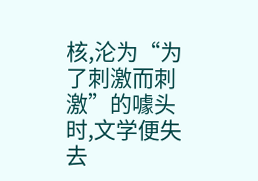核,沦为“为了刺激而刺激”的噱头时,文学便失去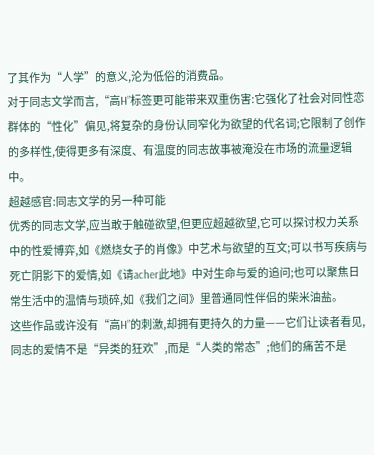了其作为“人学”的意义,沦为低俗的消费品。
对于同志文学而言,“高H”标签更可能带来双重伤害:它强化了社会对同性恋群体的“性化”偏见,将复杂的身份认同窄化为欲望的代名词;它限制了创作的多样性,使得更多有深度、有温度的同志故事被淹没在市场的流量逻辑中。
超越感官:同志文学的另一种可能
优秀的同志文学,应当敢于触碰欲望,但更应超越欲望,它可以探讨权力关系中的性爱博弈,如《燃烧女子的肖像》中艺术与欲望的互文;可以书写疾病与死亡阴影下的爱情,如《请acher此地》中对生命与爱的追问;也可以聚焦日常生活中的温情与琐碎,如《我们之间》里普通同性伴侣的柴米油盐。
这些作品或许没有“高H”的刺激,却拥有更持久的力量——它们让读者看见,同志的爱情不是“异类的狂欢”,而是“人类的常态”;他们的痛苦不是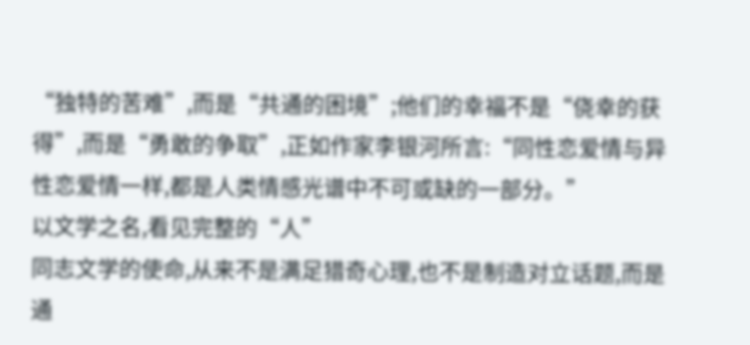“独特的苦难”,而是“共通的困境”;他们的幸福不是“侥幸的获得”,而是“勇敢的争取”,正如作家李银河所言:“同性恋爱情与异性恋爱情一样,都是人类情感光谱中不可或缺的一部分。”
以文学之名,看见完整的“人”
同志文学的使命,从来不是满足猎奇心理,也不是制造对立话题,而是通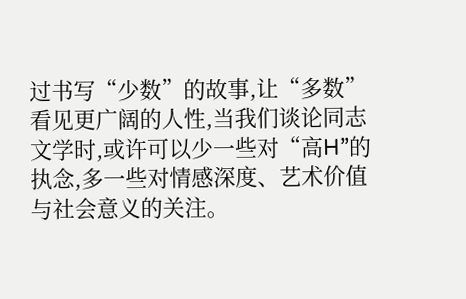过书写“少数”的故事,让“多数”看见更广阔的人性,当我们谈论同志文学时,或许可以少一些对“高H”的执念,多一些对情感深度、艺术价值与社会意义的关注。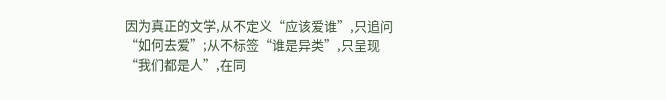因为真正的文学,从不定义“应该爱谁”,只追问“如何去爱”;从不标签“谁是异类”,只呈现“我们都是人”,在同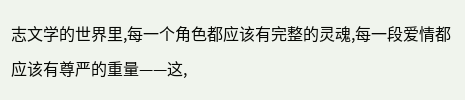志文学的世界里,每一个角色都应该有完整的灵魂,每一段爱情都应该有尊严的重量——这,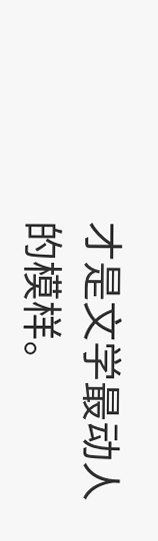才是文学最动人的模样。